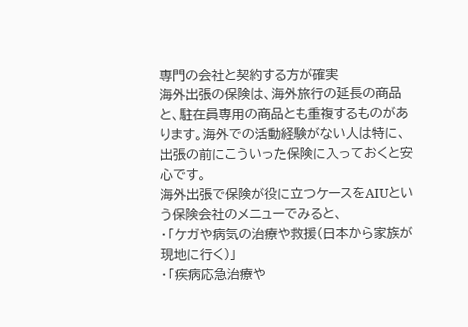専門の会社と契約する方が確実
海外出張の保険は、海外旅行の延長の商品と、駐在員専用の商品とも重複するものがあります。海外での活動経験がない人は特に、出張の前にこういった保険に入っておくと安心です。
海外出張で保険が役に立つケースをAIUという保険会社のメニューでみると、
・「ケガや病気の治療や救援(日本から家族が現地に行く)」
・「疾病応急治療や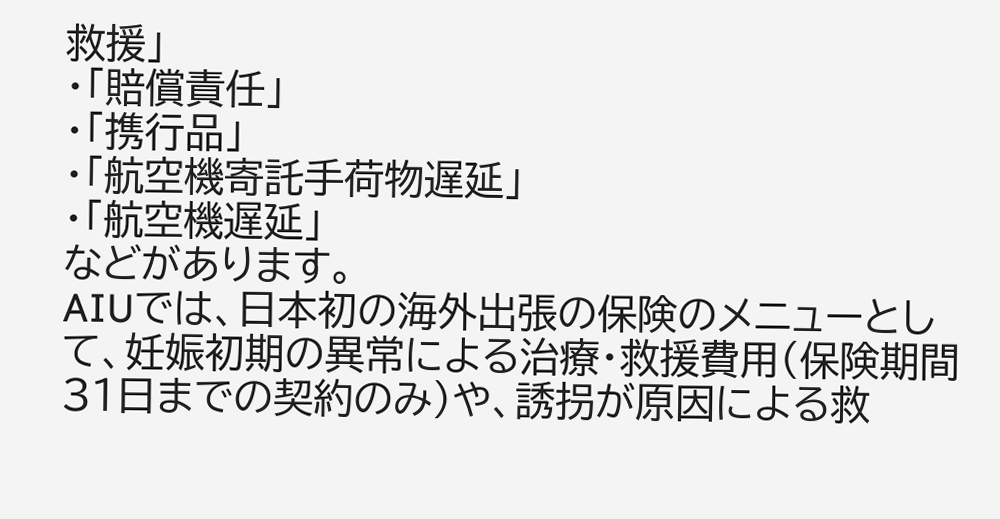救援」
・「賠償責任」
・「携行品」
・「航空機寄託手荷物遅延」
・「航空機遅延」
などがあります。
AIUでは、日本初の海外出張の保険のメニューとして、妊娠初期の異常による治療・救援費用(保険期間31日までの契約のみ)や、誘拐が原因による救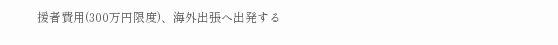援者費用(300万円限度)、海外出張へ出発する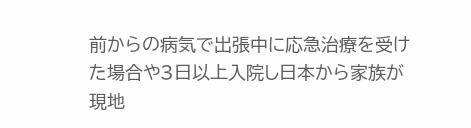前からの病気で出張中に応急治療を受けた場合や3日以上入院し日本から家族が現地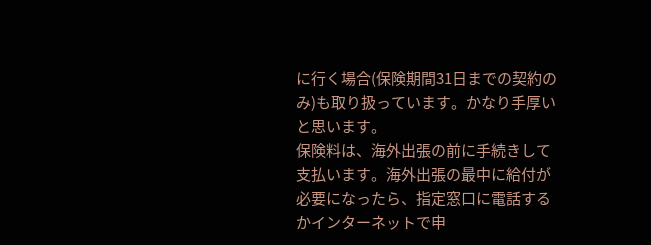に行く場合(保険期間31日までの契約のみ)も取り扱っています。かなり手厚いと思います。
保険料は、海外出張の前に手続きして支払います。海外出張の最中に給付が必要になったら、指定窓口に電話するかインターネットで申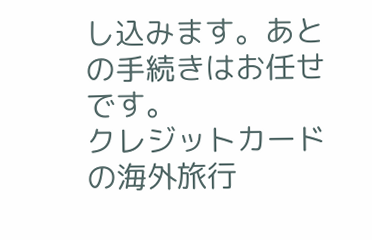し込みます。あとの手続きはお任せです。
クレジットカードの海外旅行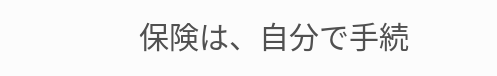保険は、自分で手続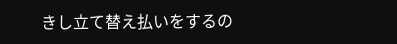きし立て替え払いをするの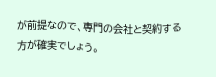が前提なので、専門の会社と契約する方が確実でしょう。